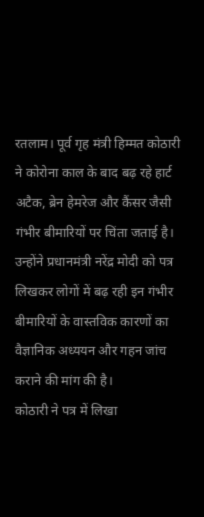रतलाम। पूर्व गृह मंत्री हिम्मत कोठारी ने कोरोना काल के बाद बढ़ रहे हार्ट अटैक, ब्रेन हेमरेज और कैंसर जैसी गंभीर बीमारियों पर चिंता जताई है। उन्होंने प्रधानमंत्री नरेंद्र मोदी को पत्र लिखकर लोगों में बढ़ रही इन गंभीर बीमारियों के वास्तविक कारणों का वैज्ञानिक अध्ययन और गहन जांच कराने की मांग की है।
कोठारी ने पत्र में लिखा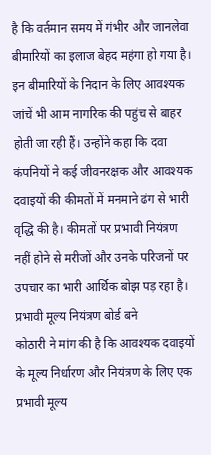है कि वर्तमान समय में गंभीर और जानलेवा बीमारियों का इलाज बेहद महंगा हो गया है। इन बीमारियों के निदान के लिए आवश्यक जांचें भी आम नागरिक की पहुंच से बाहर होती जा रही हैं। उन्होंने कहा कि दवा कंपनियों ने कई जीवनरक्षक और आवश्यक दवाइयों की कीमतों में मनमाने ढंग से भारी वृद्धि की है। कीमतों पर प्रभावी नियंत्रण नहीं होने से मरीजों और उनके परिजनों पर उपचार का भारी आर्थिक बोझ पड़ रहा है।
प्रभावी मूल्य नियंत्रण बोर्ड बने
कोठारी ने मांग की है कि आवश्यक दवाइयों के मूल्य निर्धारण और नियंत्रण के लिए एक प्रभावी मूल्य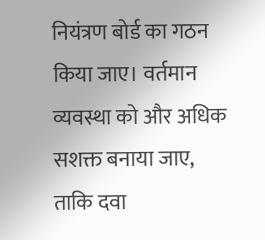नियंत्रण बोर्ड का गठन किया जाए। वर्तमान व्यवस्था को और अधिक सशक्त बनाया जाए, ताकि दवा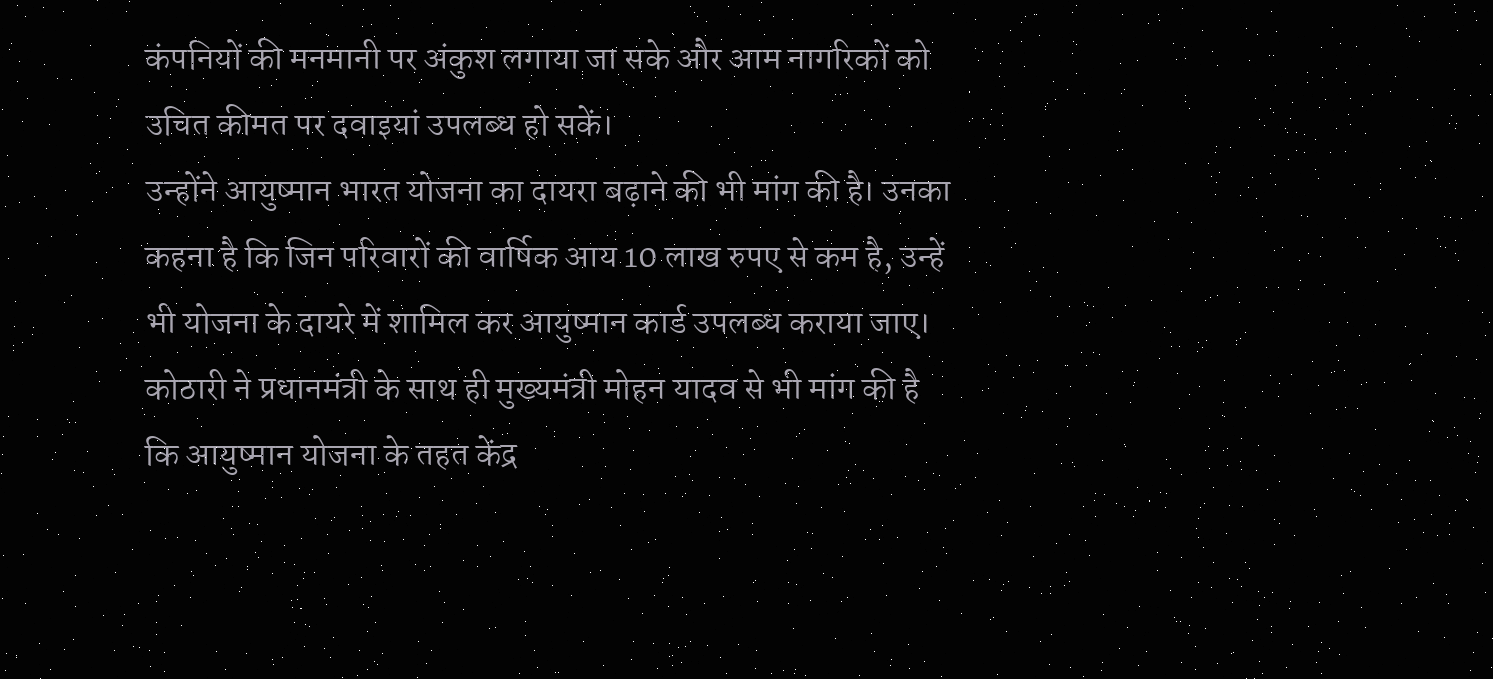कंपनियों की मनमानी पर अंकुश लगाया जा सके और आम नागरिकों को उचित कीमत पर दवाइयां उपलब्ध हो सकें।
उन्होंने आयुष्मान भारत योजना का दायरा बढ़ाने की भी मांग की है। उनका कहना है कि जिन परिवारों की वार्षिक आय 10 लाख रुपए से कम है, उन्हें भी योजना के दायरे में शामिल कर आयुष्मान कार्ड उपलब्ध कराया जाए।
कोठारी ने प्रधानमंत्री के साथ ही मुख्यमंत्री मोहन यादव से भी मांग की है कि आयुष्मान योजना के तहत केंद्र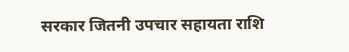सरकार जितनी उपचार सहायता राशि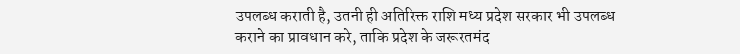उपलब्ध कराती है, उतनी ही अतिरिक्त राशि मध्य प्रदेश सरकार भी उपलब्ध कराने का प्रावधान करे, ताकि प्रदेश के जरूरतमंद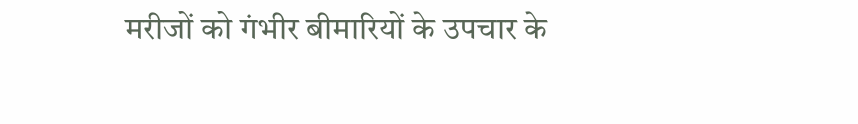मरीजों को गंभीर बीमारियों के उपचार के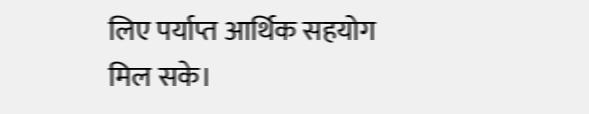लिए पर्याप्त आर्थिक सहयोग मिल सके।